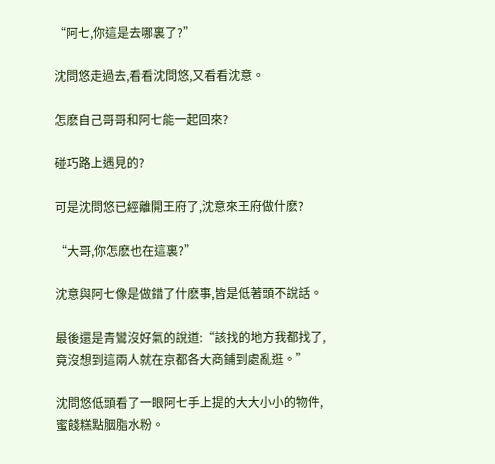“阿七,你這是去哪裏了?”

沈問悠走過去,看看沈問悠,又看看沈意。

怎麽自己哥哥和阿七能一起回來?

碰巧路上遇見的?

可是沈問悠已經離開王府了,沈意來王府做什麽?

“大哥,你怎麽也在這裏?”

沈意與阿七像是做錯了什麽事,皆是低著頭不說話。

最後還是青鸞沒好氣的說道:“該找的地方我都找了,竟沒想到這兩人就在京都各大商鋪到處亂逛。”

沈問悠低頭看了一眼阿七手上提的大大小小的物件,蜜餞糕點胭脂水粉。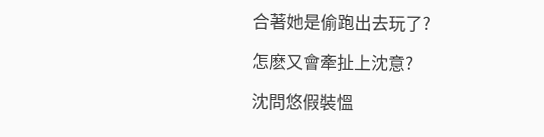合著她是偷跑出去玩了?

怎麽又會牽扯上沈意?

沈問悠假裝慍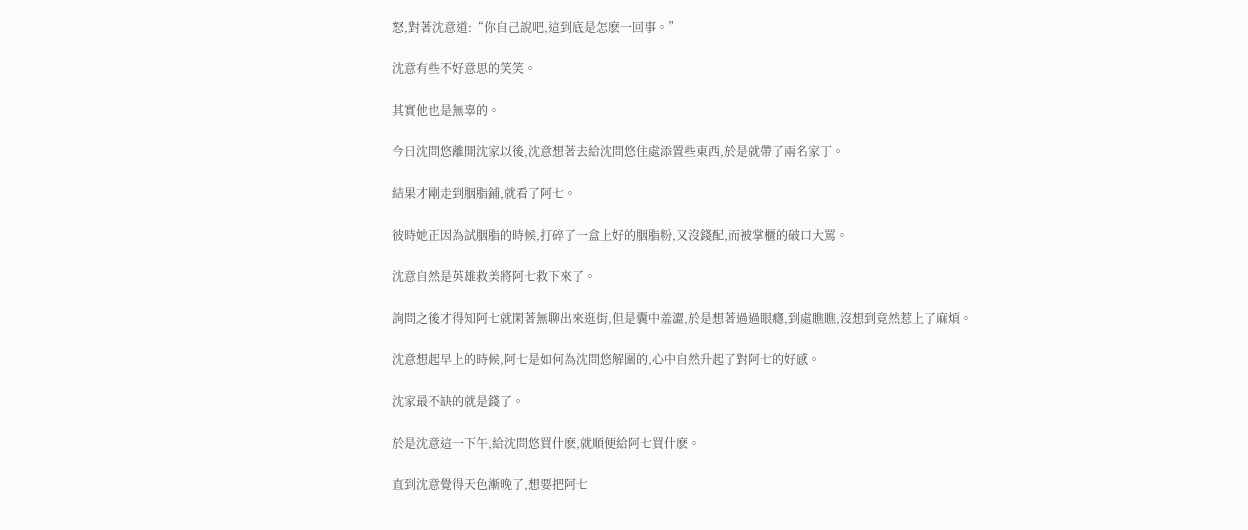怒,對著沈意道:“你自己說吧,這到底是怎麽一回事。”

沈意有些不好意思的笑笑。

其實他也是無辜的。

今日沈問悠離開沈家以後,沈意想著去給沈問悠住處添置些東西,於是就帶了兩名家丁。

結果才剛走到胭脂鋪,就看了阿七。

彼時她正因為試胭脂的時候,打碎了一盒上好的胭脂粉,又沒錢配,而被掌櫃的破口大罵。

沈意自然是英雄救美將阿七救下來了。

詢問之後才得知阿七就閑著無聊出來逛街,但是囊中羞澀,於是想著過過眼癮,到處瞧瞧,沒想到竟然惹上了麻煩。

沈意想起早上的時候,阿七是如何為沈問悠解圍的,心中自然升起了對阿七的好感。

沈家最不缺的就是錢了。

於是沈意這一下午,給沈問悠買什麽,就順便給阿七買什麽。

直到沈意覺得天色漸晚了,想要把阿七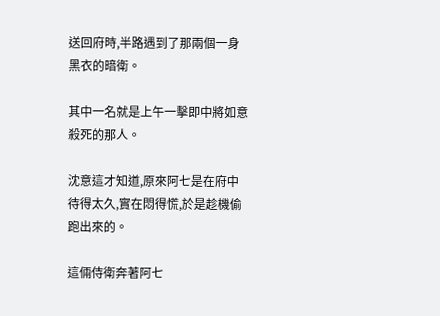送回府時,半路遇到了那兩個一身黑衣的暗衛。

其中一名就是上午一擊即中將如意殺死的那人。

沈意這才知道,原來阿七是在府中待得太久,實在悶得慌,於是趁機偷跑出來的。

這倆侍衛奔著阿七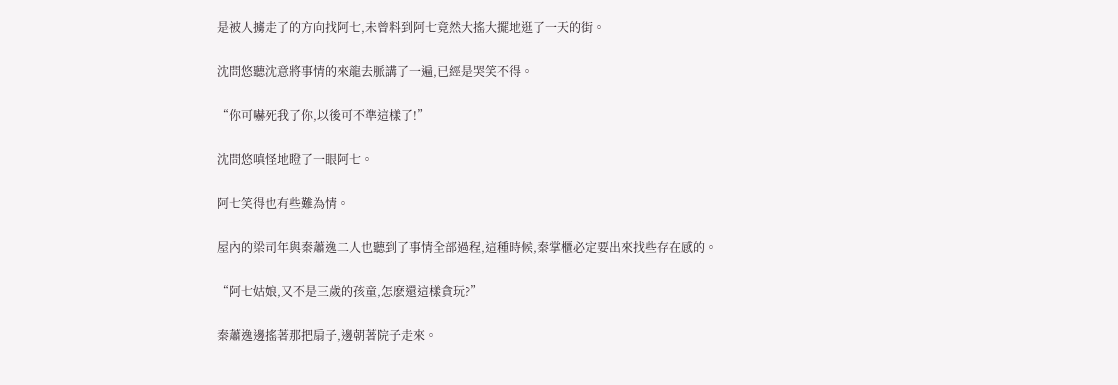是被人擄走了的方向找阿七,未曾料到阿七竟然大搖大擺地逛了一天的街。

沈問悠聽沈意將事情的來龍去脈講了一遍,已經是哭笑不得。

“你可嚇死我了你,以後可不準這樣了!”

沈問悠嗔怪地瞪了一眼阿七。

阿七笑得也有些難為情。

屋內的梁司年與秦蕭逸二人也聽到了事情全部過程,這種時候,秦掌櫃必定要出來找些存在感的。

“阿七姑娘,又不是三歲的孩童,怎麽還這樣貪玩?”

秦蕭逸邊搖著那把扇子,邊朝著院子走來。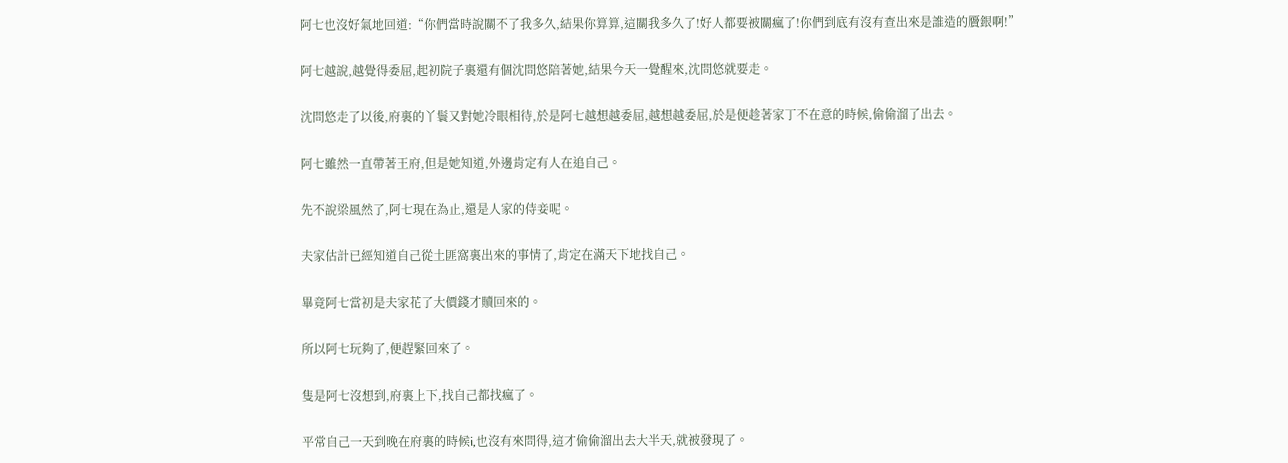阿七也沒好氣地回道:“你們當時說關不了我多久,結果你算算,這關我多久了!好人都要被關瘋了!你們到底有沒有查出來是誰造的贗銀啊!”

阿七越說,越覺得委屈,起初院子裏還有個沈問悠陪著她,結果今天一覺醒來,沈問悠就要走。

沈問悠走了以後,府裏的丫鬟又對她冷眼相待,於是阿七越想越委屈,越想越委屈,於是便趁著家丁不在意的時候,偷偷溜了出去。

阿七雖然一直帶著王府,但是她知道,外邊肯定有人在追自己。

先不說梁風然了,阿七現在為止,還是人家的侍妾呢。

夫家估計已經知道自己從土匪窩裏出來的事情了,肯定在滿天下地找自己。

畢竟阿七當初是夫家花了大價錢才贖回來的。

所以阿七玩夠了,便趕緊回來了。

隻是阿七沒想到,府裏上下,找自己都找瘋了。

平常自己一天到晚在府裏的時候i,也沒有來問得,這才偷偷溜出去大半天,就被發現了。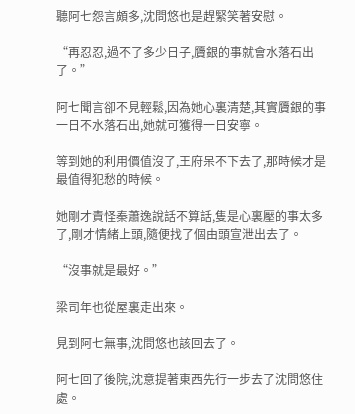聽阿七怨言頗多,沈問悠也是趕緊笑著安慰。

“再忍忍,過不了多少日子,贗銀的事就會水落石出了。”

阿七聞言卻不見輕鬆,因為她心裏清楚,其實贗銀的事一日不水落石出,她就可獲得一日安寧。

等到她的利用價值沒了,王府呆不下去了,那時候才是最值得犯愁的時候。

她剛才責怪秦蕭逸說話不算話,隻是心裏壓的事太多了,剛才情緒上頭,隨便找了個由頭宣泄出去了。

“沒事就是最好。”

梁司年也從屋裏走出來。

見到阿七無事,沈問悠也該回去了。

阿七回了後院,沈意提著東西先行一步去了沈問悠住處。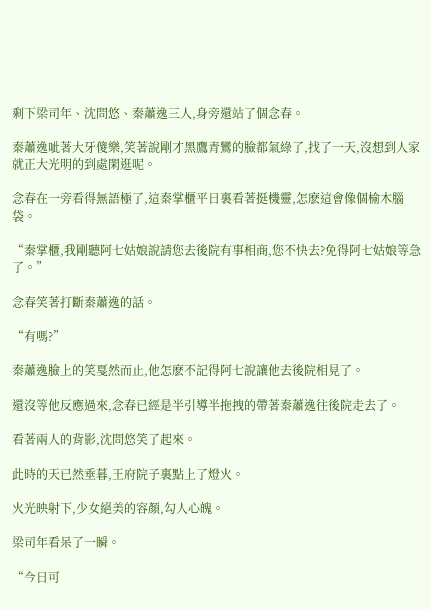剩下梁司年、沈問悠、秦蕭逸三人,身旁還站了個念春。

秦蕭逸呲著大牙傻樂,笑著說剛才黑鷹青鸞的臉都氣綠了,找了一天,沒想到人家就正大光明的到處閑逛呢。

念春在一旁看得無語極了,這秦掌櫃平日裏看著挺機靈,怎麽這會像個榆木腦袋。

“秦掌櫃,我剛聽阿七姑娘說請您去後院有事相商,您不快去?免得阿七姑娘等急了。”

念春笑著打斷秦蕭逸的話。

“有嗎?”

秦蕭逸臉上的笑戛然而止,他怎麽不記得阿七說讓他去後院相見了。

還沒等他反應過來,念春已經是半引導半拖拽的帶著秦蕭逸往後院走去了。

看著兩人的背影,沈問悠笑了起來。

此時的天已然垂暮,王府院子裏點上了燈火。

火光映射下,少女絕美的容顏,勾人心魄。

梁司年看呆了一瞬。

“今日可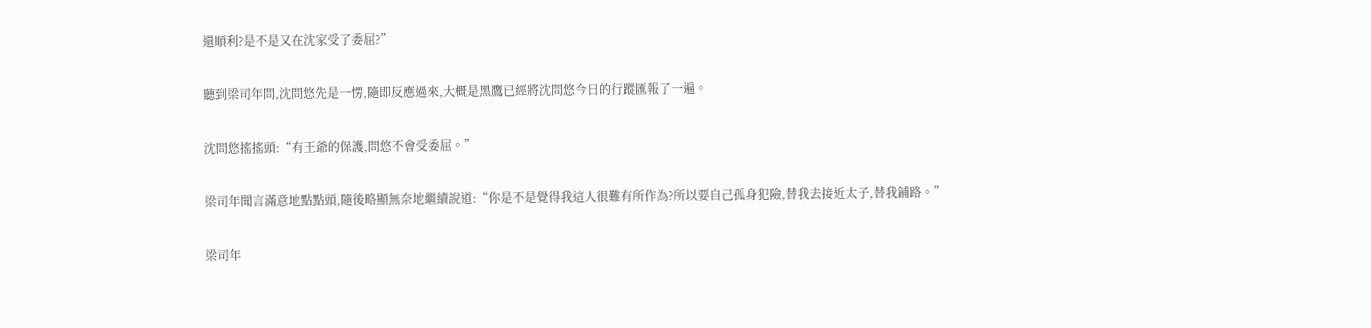還順利?是不是又在沈家受了委屈?”

聽到梁司年問,沈問悠先是一愣,隨即反應過來,大概是黑鷹已經將沈問悠今日的行蹤匯報了一遍。

沈問悠搖搖頭:“有王爺的保護,問悠不會受委屈。”

梁司年聞言滿意地點點頭,隨後略顯無奈地繼續說道:“你是不是覺得我這人很難有所作為?所以要自己孤身犯險,替我去接近太子,替我鋪路。”

梁司年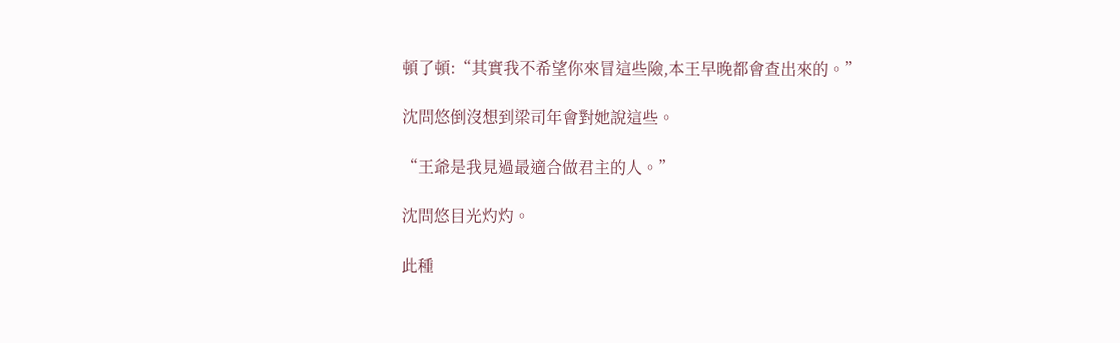頓了頓:“其實我不希望你來冒這些險,本王早晚都會查出來的。”

沈問悠倒沒想到梁司年會對她說這些。

“王爺是我見過最適合做君主的人。”

沈問悠目光灼灼。

此種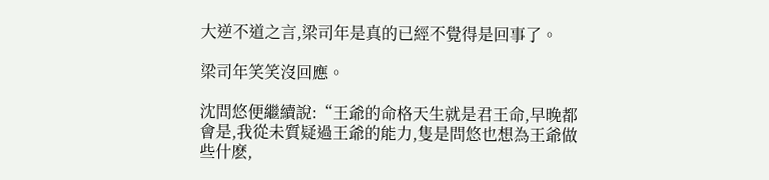大逆不道之言,梁司年是真的已經不覺得是回事了。

梁司年笑笑沒回應。

沈問悠便繼續說:“王爺的命格天生就是君王命,早晚都會是,我從未質疑過王爺的能力,隻是問悠也想為王爺做些什麽,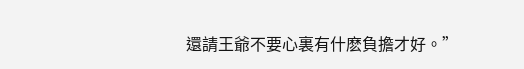還請王爺不要心裏有什麽負擔才好。”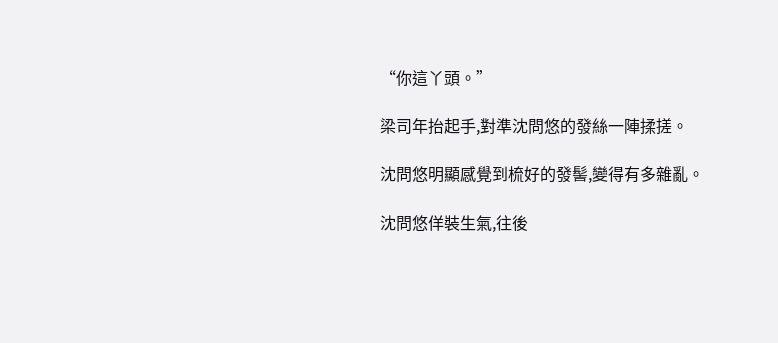“你這丫頭。”

梁司年抬起手,對準沈問悠的發絲一陣揉搓。

沈問悠明顯感覺到梳好的發髻,變得有多雜亂。

沈問悠佯裝生氣,往後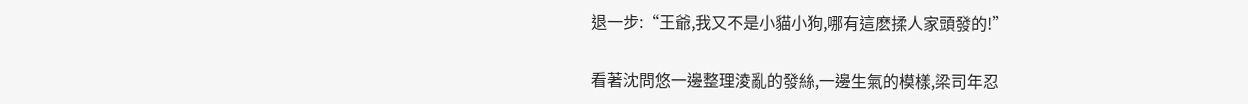退一步:“王爺,我又不是小貓小狗,哪有這麽揉人家頭發的!”

看著沈問悠一邊整理淩亂的發絲,一邊生氣的模樣,梁司年忍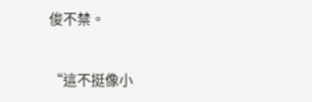俊不禁。

“這不挺像小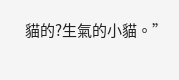貓的?生氣的小貓。”